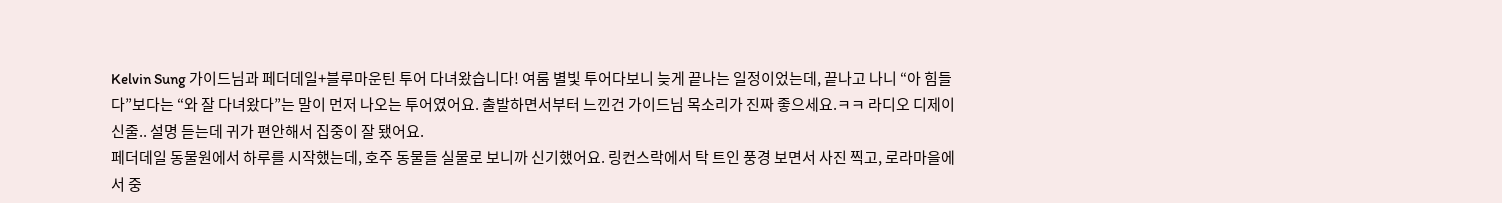Kelvin Sung 가이드님과 페더데일+블루마운틴 투어 다녀왔습니다! 여룸 별빛 투어다보니 늦게 끝나는 일정이었는데, 끝나고 나니 “아 힘들다”보다는 “와 잘 다녀왔다”는 말이 먼저 나오는 투어였어요. 출발하면서부터 느낀건 가이드님 목소리가 진짜 좋으세요.ㅋㅋ 라디오 디제이신줄.. 설명 듣는데 귀가 편안해서 집중이 잘 됐어요.
페더데일 동물원에서 하루를 시작했는데, 호주 동물들 실물로 보니까 신기했어요. 링컨스락에서 탁 트인 풍경 보면서 사진 찍고, 로라마을에서 중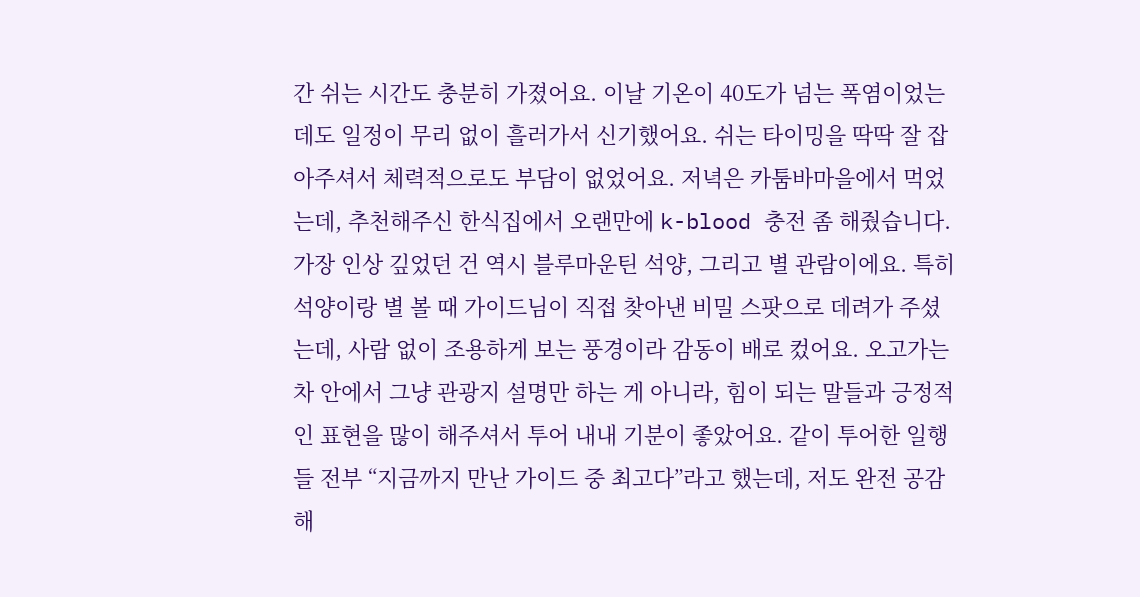간 쉬는 시간도 충분히 가졌어요. 이날 기온이 40도가 넘는 폭염이었는데도 일정이 무리 없이 흘러가서 신기했어요. 쉬는 타이밍을 딱딱 잘 잡아주셔서 체력적으로도 부담이 없었어요. 저녁은 카툼바마을에서 먹었는데, 추천해주신 한식집에서 오랜만에 k-blood 충전 좀 해줬습니다.
가장 인상 깊었던 건 역시 블루마운틴 석양, 그리고 별 관람이에요. 특히 석양이랑 별 볼 때 가이드님이 직접 찾아낸 비밀 스팟으로 데려가 주셨는데, 사람 없이 조용하게 보는 풍경이라 감동이 배로 컸어요. 오고가는 차 안에서 그냥 관광지 설명만 하는 게 아니라, 힘이 되는 말들과 긍정적인 표현을 많이 해주셔서 투어 내내 기분이 좋았어요. 같이 투어한 일행들 전부 “지금까지 만난 가이드 중 최고다”라고 했는데, 저도 완전 공감해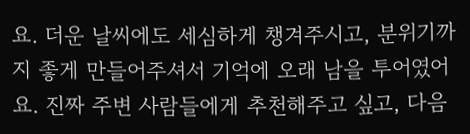요. 더운 날씨에도 세심하게 챙겨주시고, 분위기까지 좋게 만들어주셔서 기억에 오래 남을 투어였어요. 진짜 주변 사람들에게 추천해주고 싶고, 다음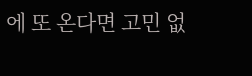에 또 온다면 고민 없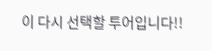이 다시 선택할 투어입니다!!